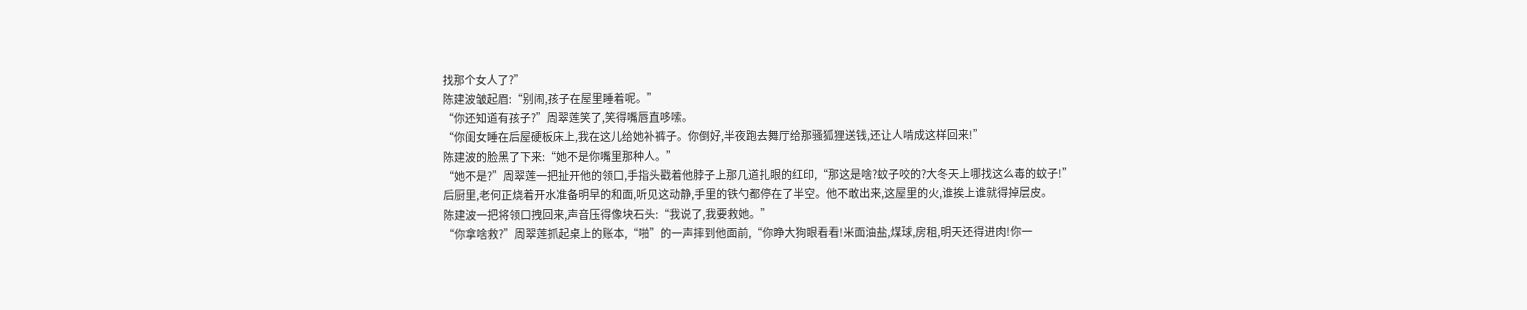找那个女人了?”
陈建波皱起眉:“别闹,孩子在屋里睡着呢。”
“你还知道有孩子?”周翠莲笑了,笑得嘴唇直哆嗦。
“你闺女睡在后屋硬板床上,我在这儿给她补裤子。你倒好,半夜跑去舞厅给那骚狐狸送钱,还让人啃成这样回来!”
陈建波的脸黑了下来:“她不是你嘴里那种人。”
“她不是?”周翠莲一把扯开他的领口,手指头戳着他脖子上那几道扎眼的红印,“那这是啥?蚊子咬的?大冬天上哪找这么毒的蚊子!”
后厨里,老何正烧着开水准备明早的和面,听见这动静,手里的铁勺都停在了半空。他不敢出来,这屋里的火,谁挨上谁就得掉层皮。
陈建波一把将领口拽回来,声音压得像块石头:“我说了,我要救她。”
“你拿啥救?”周翠莲抓起桌上的账本,“啪”的一声摔到他面前,“你睁大狗眼看看!米面油盐,煤球,房租,明天还得进肉!你一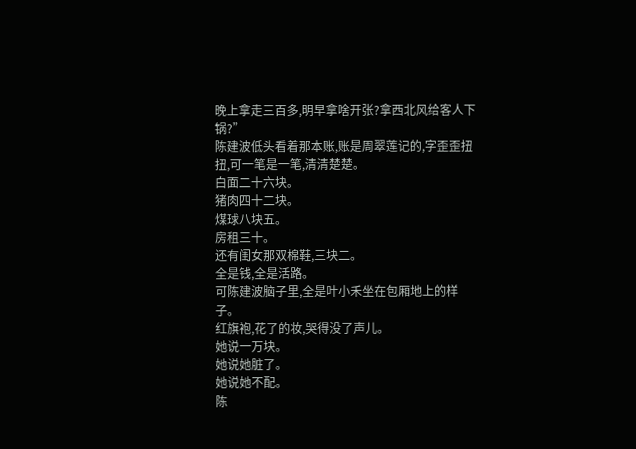晚上拿走三百多,明早拿啥开张?拿西北风给客人下锅?”
陈建波低头看着那本账,账是周翠莲记的,字歪歪扭扭,可一笔是一笔,清清楚楚。
白面二十六块。
猪肉四十二块。
煤球八块五。
房租三十。
还有闺女那双棉鞋,三块二。
全是钱,全是活路。
可陈建波脑子里,全是叶小禾坐在包厢地上的样子。
红旗袍,花了的妆,哭得没了声儿。
她说一万块。
她说她脏了。
她说她不配。
陈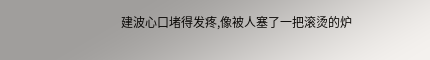建波心口堵得发疼,像被人塞了一把滚烫的炉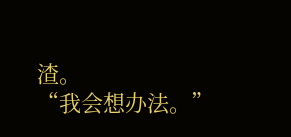渣。
“我会想办法。”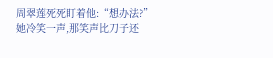周翠莲死死盯着他:“想办法?”
她冷笑一声,那笑声比刀子还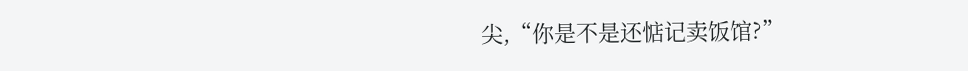尖,“你是不是还惦记卖饭馆?”